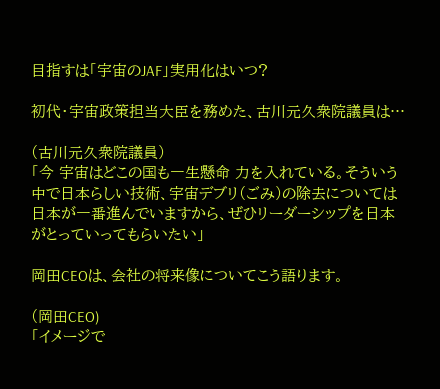目指すは「宇宙のJAF」実用化はいつ?

初代・宇宙政策担当大臣を務めた、古川元久衆院議員は…

(古川元久衆院議員)
「今 宇宙はどこの国も一生懸命 力を入れている。そういう中で日本らしい技術、宇宙デブリ(ごみ)の除去については日本が一番進んでいますから、ぜひリーダーシップを日本がとっていってもらいたい」

岡田CEOは、会社の将来像についてこう語ります。

(岡田CEO)
「イメージで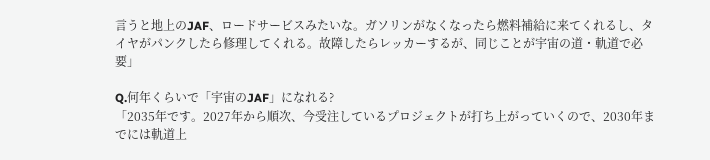言うと地上のJAF、ロードサービスみたいな。ガソリンがなくなったら燃料補給に来てくれるし、タイヤがパンクしたら修理してくれる。故障したらレッカーするが、同じことが宇宙の道・軌道で必要」

Q.何年くらいで「宇宙のJAF」になれる?
「2035年です。2027年から順次、今受注しているプロジェクトが打ち上がっていくので、2030年までには軌道上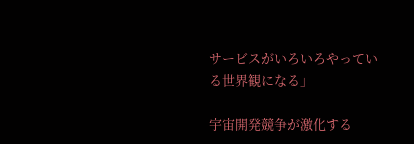サービスがいろいろやっている世界観になる」

宇宙開発競争が激化する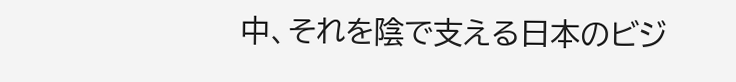中、それを陰で支える日本のビジ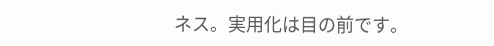ネス。実用化は目の前です。